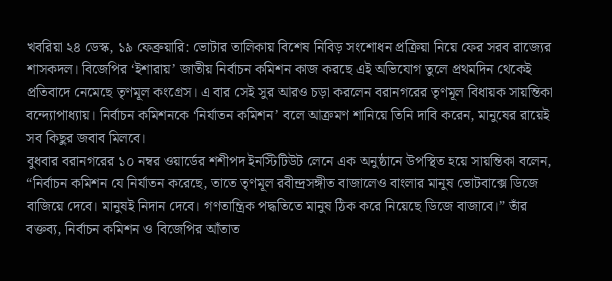খবরিয়া ২৪ ডেস্ক, ১৯ ফেব্রুয়ারি: ভোটার তালিকায় বিশেষ নিবিড় সংশোধন প্রক্রিয়া নিয়ে ফের সরব রাজ্যের শাসকদল। বিজেপির ‘ইশারায়’ জাতীয় নির্বাচন কমিশন কাজ করছে এই অভিযোগ তুলে প্রথমদিন থেকেই প্রতিবাদে নেমেছে তৃণমূল কংগ্রেস। এ বার সেই সুর আরও চড়া করলেন বরানগরের তৃণমূল বিধায়ক সায়ন্তিকা বন্দ্যোপাধ্যায়। নির্বাচন কমিশনকে ‘নির্যাতন কমিশন’ বলে আক্রমণ শানিয়ে তিনি দাবি করেন, মানুষের রায়েই সব কিছুর জবাব মিলবে।
বুধবার বরানগরের ১০ নম্বর ওয়ার্ডের শশীপদ ইনস্টিটিউট লেনে এক অনুষ্ঠানে উপস্থিত হয়ে সায়ন্তিকা বলেন, “নির্বাচন কমিশন যে নির্যাতন করেছে, তাতে তৃণমূল রবীন্দ্রসঙ্গীত বাজালেও বাংলার মানুষ ভোটবাক্সে ডিজে বাজিয়ে দেবে। মানুষই নিদান দেবে। গণতান্ত্রিক পদ্ধতিতে মানুষ ঠিক করে নিয়েছে ডিজে বাজাবে।” তাঁর বক্তব্য, নির্বাচন কমিশন ও বিজেপির আঁতাত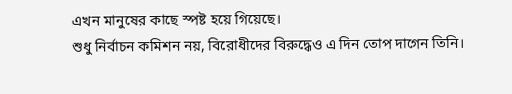এখন মানুষের কাছে স্পষ্ট হয়ে গিয়েছে।
শুধু নির্বাচন কমিশন নয়, বিরোধীদের বিরুদ্ধেও এ দিন তোপ দাগেন তিনি।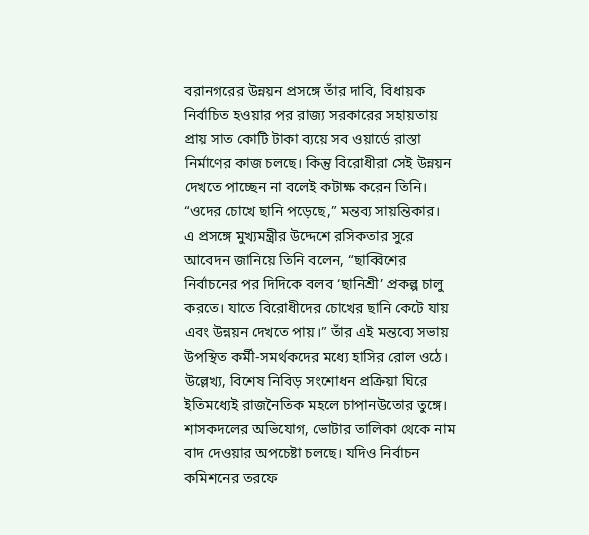বরানগরের উন্নয়ন প্রসঙ্গে তাঁর দাবি, বিধায়ক নির্বাচিত হওয়ার পর রাজ্য সরকারের সহায়তায় প্রায় সাত কোটি টাকা ব্যয়ে সব ওয়ার্ডে রাস্তা নির্মাণের কাজ চলছে। কিন্তু বিরোধীরা সেই উন্নয়ন দেখতে পাচ্ছেন না বলেই কটাক্ষ করেন তিনি। “ওদের চোখে ছানি পড়েছে,” মন্তব্য সায়ন্তিকার।
এ প্রসঙ্গে মুখ্যমন্ত্রীর উদ্দেশে রসিকতার সুরে আবেদন জানিয়ে তিনি বলেন, “ছাব্বিশের নির্বাচনের পর দিদিকে বলব ‘ছানিশ্রী’ প্রকল্প চালু করতে। যাতে বিরোধীদের চোখের ছানি কেটে যায় এবং উন্নয়ন দেখতে পায়।” তাঁর এই মন্তব্যে সভায় উপস্থিত কর্মী-সমর্থকদের মধ্যে হাসির রোল ওঠে।
উল্লেখ্য, বিশেষ নিবিড় সংশোধন প্রক্রিয়া ঘিরে ইতিমধ্যেই রাজনৈতিক মহলে চাপানউতোর তুঙ্গে। শাসকদলের অভিযোগ, ভোটার তালিকা থেকে নাম বাদ দেওয়ার অপচেষ্টা চলছে। যদিও নির্বাচন কমিশনের তরফে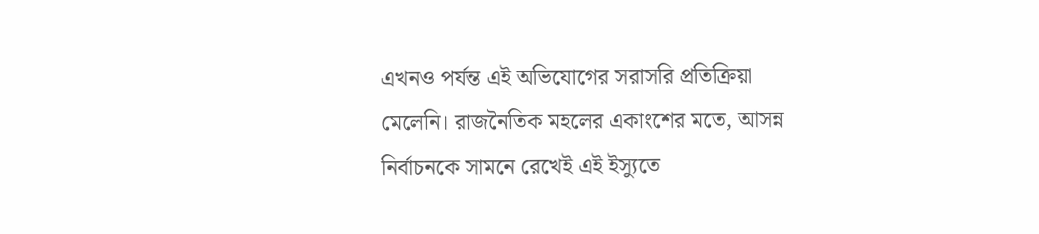এখনও পর্যন্ত এই অভিযোগের সরাসরি প্রতিক্রিয়া মেলেনি। রাজনৈতিক মহলের একাংশের মতে, আসন্ন নির্বাচনকে সামনে রেখেই এই ইস্যুতে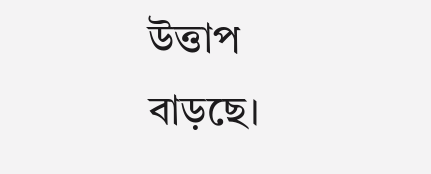উত্তাপ বাড়ছে।